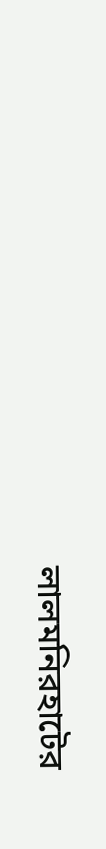লালমনিরহাটের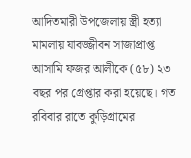আদিতমারী উপজেলায় স্ত্রী হত্যা মামলায় যাবজ্জীবন সাজাপ্রাপ্ত আসামি ফজর আলীকে (৫৮) ২৩ বছর পর গ্রেপ্তার করা হয়েছে। গত রবিবার রাতে কুড়িগ্রামের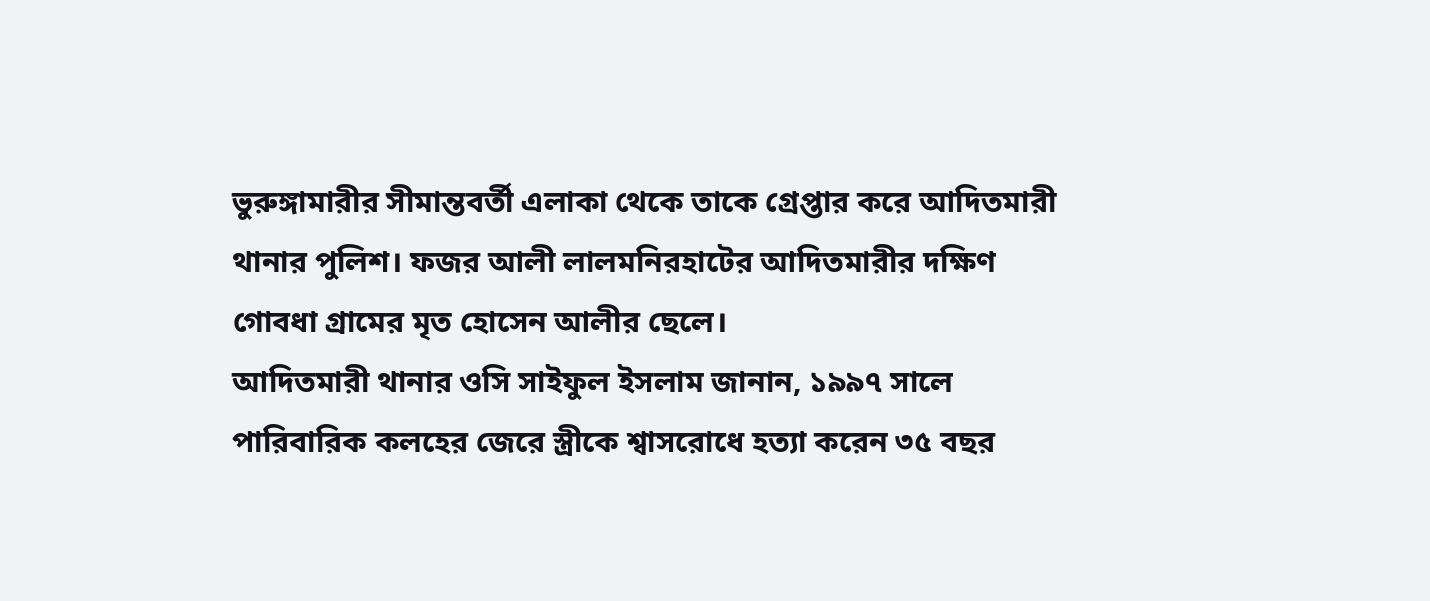ভুরুঙ্গামারীর সীমান্তবর্তী এলাকা থেকে তাকে গ্রেপ্তার করে আদিতমারী থানার পুলিশ। ফজর আলী লালমনিরহাটের আদিতমারীর দক্ষিণ গোবধা গ্রামের মৃত হোসেন আলীর ছেলে।
আদিতমারী থানার ওসি সাইফুল ইসলাম জানান, ১৯৯৭ সালে পারিবারিক কলহের জেরে স্ত্রীকে শ্বাসরোধে হত্যা করেন ৩৫ বছর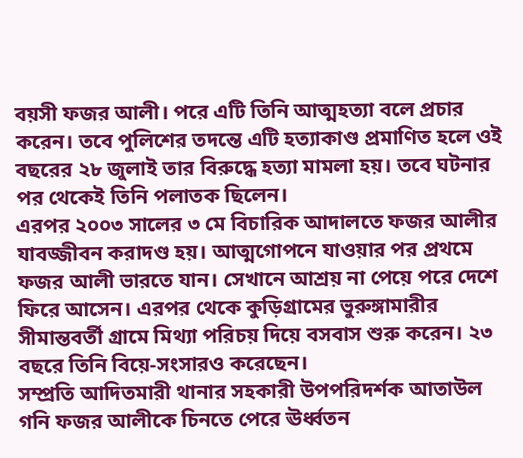বয়সী ফজর আলী। পরে এটি তিনি আত্মহত্যা বলে প্রচার করেন। তবে পুলিশের তদন্তে এটি হত্যাকাণ্ড প্রমাণিত হলে ওই বছরের ২৮ জুলাই তার বিরুদ্ধে হত্যা মামলা হয়। তবে ঘটনার পর থেকেই তিনি পলাতক ছিলেন।
এরপর ২০০৩ সালের ৩ মে বিচারিক আদালতে ফজর আলীর যাবজ্জীবন করাদণ্ড হয়। আত্মগোপনে যাওয়ার পর প্রথমে ফজর আলী ভারতে যান। সেখানে আশ্রয় না পেয়ে পরে দেশে ফিরে আসেন। এরপর থেকে কুড়িগ্রামের ভুরুঙ্গামারীর সীমান্তবর্তী গ্রামে মিথ্যা পরিচয় দিয়ে বসবাস শুরু করেন। ২৩ বছরে তিনি বিয়ে-সংসারও করেছেন।
সম্প্রতি আদিতমারী থানার সহকারী উপপরিদর্শক আতাউল গনি ফজর আলীকে চিনতে পেরে ঊর্ধ্বতন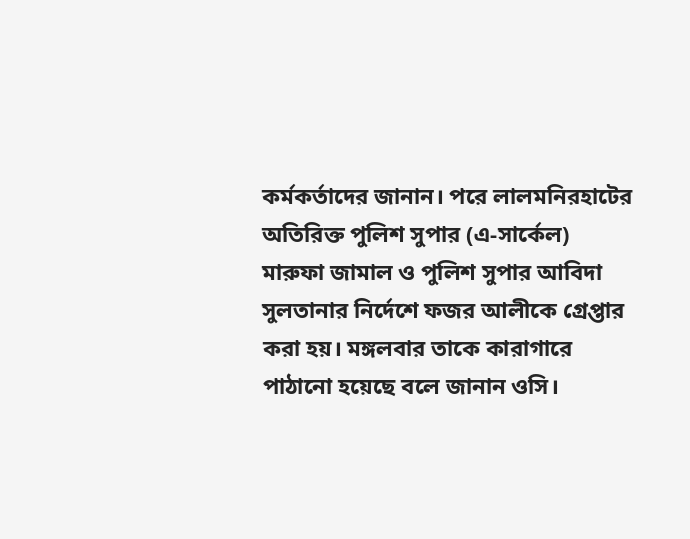কর্মকর্তাদের জানান। পরে লালমনিরহাটের অতিরিক্ত পুলিশ সুপার (এ-সার্কেল) মারুফা জামাল ও পুলিশ সুপার আবিদা সুলতানার নির্দেশে ফজর আলীকে গ্রেপ্তার করা হয়। মঙ্গলবার তাকে কারাগারে পাঠানো হয়েছে বলে জানান ওসি।